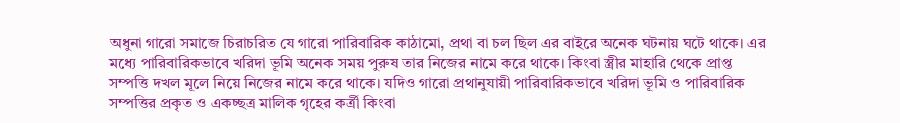অধুনা গারো সমাজে চিরাচরিত যে গারো পারিবারিক কাঠামো, প্রথা বা চল ছিল এর বাইরে অনেক ঘটনায় ঘটে থাকে। এর মধ্যে পারিবারিকভাবে খরিদা ভূমি অনেক সময় পুরুষ তার নিজের নামে করে থাকে। কিংবা স্ত্রীর মাহারি থেকে প্রাপ্ত সম্পত্তি দখল মূলে নিয়ে নিজের নামে করে থাকে। যদিও গারো প্রথানুযায়ী পারিবারিকভাবে খরিদা ভূমি ও পারিবারিক সম্পত্তির প্রকৃত ও একচ্ছত্র মালিক গৃহের কর্ত্রী কিংবা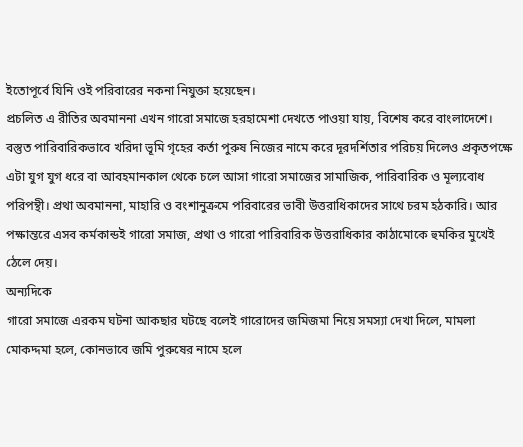ইতোপূর্বে যিনি ওই পরিবারের নকনা নিযুক্তা হয়েছেন।
প্রচলিত এ রীতির অবমাননা এখন গারো সমাজে হরহামেশা দেখতে পাওয়া যায়, বিশেষ করে বাংলাদেশে। বস্তুত পারিবারিকভাবে খরিদা ভূমি গৃহের কর্তা পুরুষ নিজের নামে করে দূরদর্শিতার পরিচয় দিলেও প্রকৃতপক্ষে এটা যুগ যুগ ধরে বা আবহমানকাল থেকে চলে আসা গারো সমাজের সামাজিক, পারিবারিক ও মূল্যবোধ পরিপন্থী। প্রথা অবমাননা, মাহারি ও বংশানুক্রমে পরিবারের ভাবী উত্তরাধিকাদের সাথে চরম হঠকারি। আর পক্ষান্তরে এসব কর্মকান্ডই গারো সমাজ, প্রথা ও গারো পারিবারিক উত্তরাধিকার কাঠামোকে হুমকির মুখেই ঠেলে দেয়।
অন্যদিকে
গারো সমাজে এরকম ঘটনা আকছার ঘটছে বলেই গারোদের জমিজমা নিয়ে সমস্যা দেখা দিলে, মামলা
মোকদ্দমা হলে, কোনভাবে জমি পুরুষের নামে হলে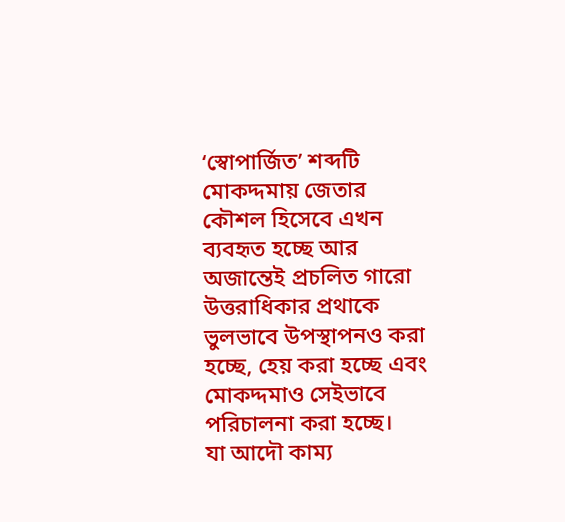‘স্বোপার্জিত’ শব্দটি মোকদ্দমায় জেতার
কৌশল হিসেবে এখন ব্যবহৃত হচ্ছে আর অজান্তেই প্রচলিত গারো উত্তরাধিকার প্রথাকে
ভুলভাবে উপস্থাপনও করা হচ্ছে, হেয় করা হচ্ছে এবং মোকদ্দমাও সেইভাবে পরিচালনা করা হচ্ছে।
যা আদৌ কাম্য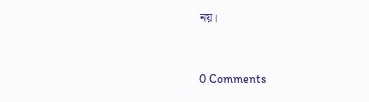নয়।


0 Comments